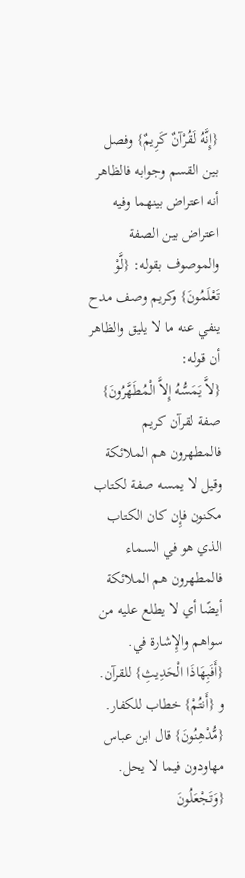{إِنَّهُ لَقُرْآنٌ كَرِيمٌ} وفصل بين القسم وجوابه فالظاهر أنه اعتراض بينهما وفيه اعتراض بين الصفة والموصوف بقوله: {لَّوْ تَعْلَمُونَ} وكريم وصف مدح ينفي عنه ما لا يليق والظاهر أن قوله:
{لاَّ يَمَسُّهُ إِلاَّ الْمُطَهَّرُونَ} صفة لقرآن كريم فالمطهرون هم الملائكة وقيل لا يمسه صفة لكتاب مكنون فإِن كان الكتاب الذي هو في السماء فالمطهرون هم الملائكة أيضًا أي لا يطلع عليه من سواهم والإِشارة في.
{أَفَبِهَاذَا الْحَدِيثِ} للقرآن.
و {أَنتُمْ} خطاب للكفار.
{مُّدْهِنُونَ} قال ابن عباس مهاودون فيما لا يحل.
{وَتَجْعَلُونَ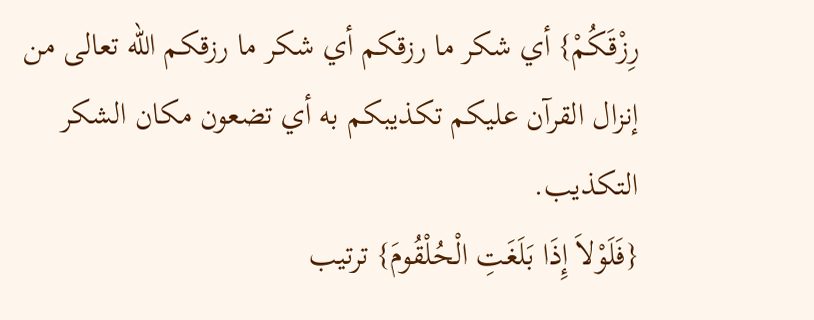رِزْقَكُمْ} أي شكر ما رزقكم أي شكر ما رزقكم الله تعالى من إنزال القرآن عليكم تكذيبكم به أي تضعون مكان الشكر التكذيب.
{فَلَوْلاَ إِذَا بَلَغَتِ الْحُلْقُومَ} ترتيب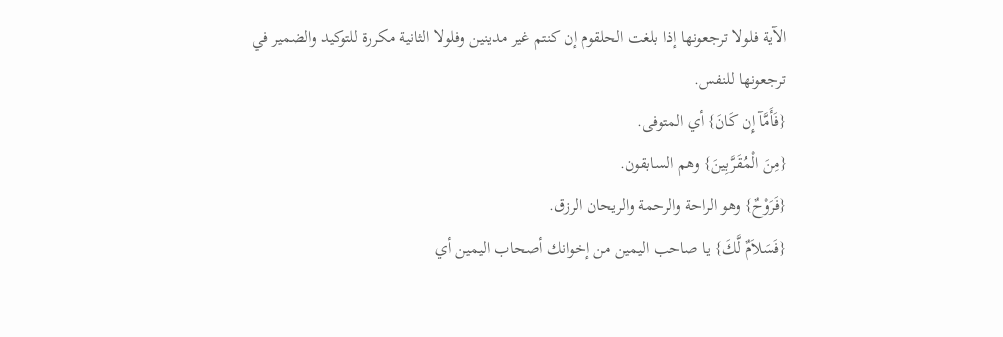الآية فلولا ترجعونها إذا بلغت الحلقوم إن كنتم غير مدينين وفلولا الثانية مكررة للتوكيد والضمير في ترجعونها للنفس.
{فَأَمَّآ إِن كَانَ} أي المتوفى.
{مِنَ الْمُقَرَّبِينَ} وهم السابقون.
{فَرَوْحٌ} وهو الراحة والرحمة والريحان الرزق.
{فَسَلاَمٌ لَّكَ} يا صاحب اليمين من إخوانك أصحاب اليمين أي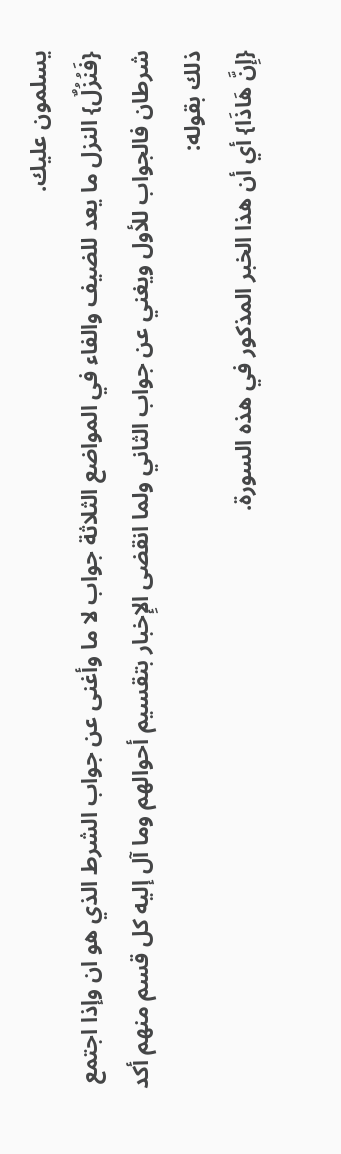يسلمون عليك.
{فَنُزُلٌ} النزل ما يعد للضيف والفاء في المواضع الثلاثة جواب لا ما وأغنى عن جواب الشرط الذي هو ان وإذا اجتمع شرطان فالجواب للأول ويغني عن جواب الثاني ولما انقضى الإِخبار بتقسيم أحوالهم وما آل إليه كل قسم منهم أكد ذلك بقوله:
{إِنَّ هَاذَا} أي أن هذا الخبر المذكور في هذه السورة.